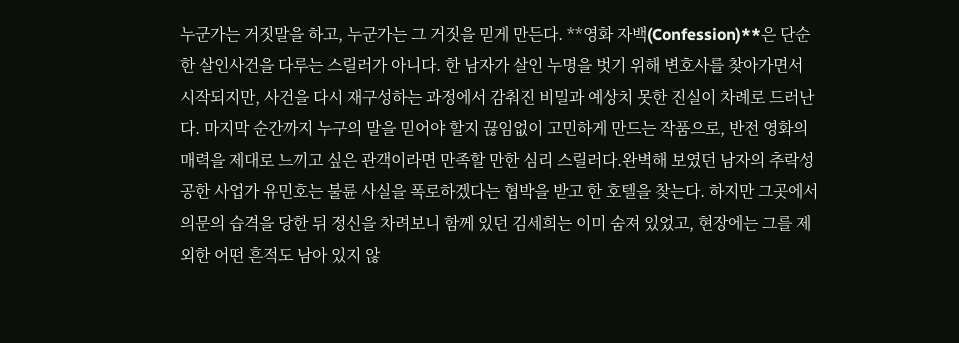누군가는 거짓말을 하고, 누군가는 그 거짓을 믿게 만든다. **영화 자백(Confession)**은 단순한 살인사건을 다루는 스릴러가 아니다. 한 남자가 살인 누명을 벗기 위해 변호사를 찾아가면서 시작되지만, 사건을 다시 재구성하는 과정에서 감춰진 비밀과 예상치 못한 진실이 차례로 드러난다. 마지막 순간까지 누구의 말을 믿어야 할지 끊임없이 고민하게 만드는 작품으로, 반전 영화의 매력을 제대로 느끼고 싶은 관객이라면 만족할 만한 심리 스릴러다.완벽해 보였던 남자의 추락성공한 사업가 유민호는 불륜 사실을 폭로하겠다는 협박을 받고 한 호텔을 찾는다. 하지만 그곳에서 의문의 습격을 당한 뒤 정신을 차려보니 함께 있던 김세희는 이미 숨져 있었고, 현장에는 그를 제외한 어떤 흔적도 남아 있지 않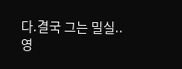다.결국 그는 밀실..
영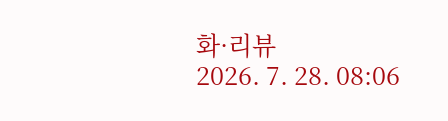화·리뷰
2026. 7. 28. 08:06